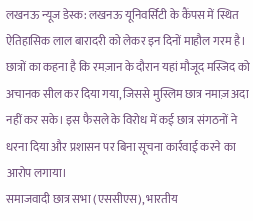लखनऊ न्यूज डेस्क: लखनऊ यूनिवर्सिटी के कैंपस में स्थित ऐतिहासिक लाल बारादरी को लेकर इन दिनों माहौल गरम है। छात्रों का कहना है कि रमज़ान के दौरान यहां मौजूद मस्जिद को अचानक सील कर दिया गया, जिससे मुस्लिम छात्र नमाज़ अदा नहीं कर सके। इस फैसले के विरोध में कई छात्र संगठनों ने धरना दिया और प्रशासन पर बिना सूचना कार्रवाई करने का आरोप लगाया।
समाजवादी छात्र सभा (एससीएस), भारतीय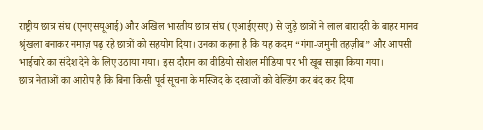राष्ट्रीय छात्र संघ (एनएसयूआई) और अखिल भारतीय छात्र संघ (एआईएसए) से जुड़े छात्रों ने लाल बारादरी के बाहर मानव श्रृंखला बनाकर नमाज़ पढ़ रहे छात्रों को सहयोग दिया। उनका कहना है कि यह कदम “गंगा-जमुनी तहज़ीब” और आपसी भाईचारे का संदेश देने के लिए उठाया गया। इस दौरान का वीडियो सोशल मीडिया पर भी खूब साझा किया गया।
छात्र नेताओं का आरोप है कि बिना किसी पूर्व सूचना के मस्जिद के दरवाजों को वेल्डिंग कर बंद कर दिया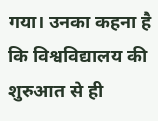गया। उनका कहना है कि विश्वविद्यालय की शुरुआत से ही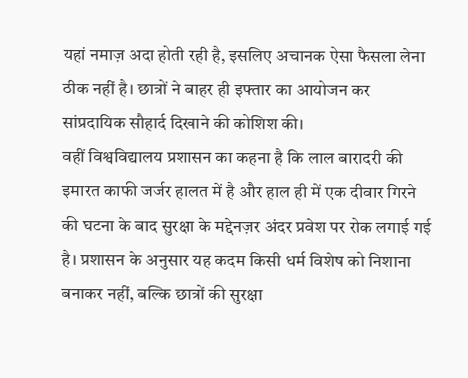यहां नमाज़ अदा होती रही है, इसलिए अचानक ऐसा फैसला लेना ठीक नहीं है। छात्रों ने बाहर ही इफ्तार का आयोजन कर सांप्रदायिक सौहार्द दिखाने की कोशिश की।
वहीं विश्वविद्यालय प्रशासन का कहना है कि लाल बारादरी की इमारत काफी जर्जर हालत में है और हाल ही में एक दीवार गिरने की घटना के बाद सुरक्षा के मद्देनज़र अंदर प्रवेश पर रोक लगाई गई है। प्रशासन के अनुसार यह कदम किसी धर्म विशेष को निशाना बनाकर नहीं, बल्कि छात्रों की सुरक्षा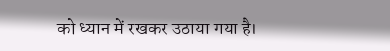को ध्यान में रखकर उठाया गया है।